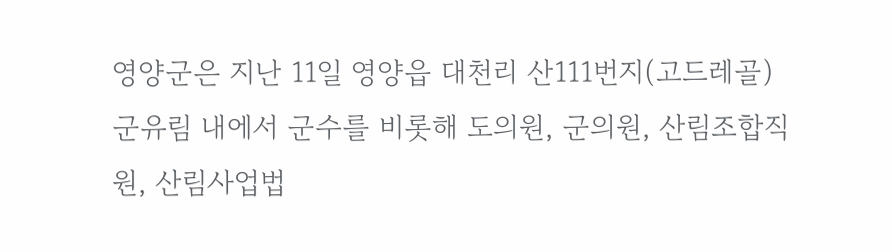영양군은 지난 11일 영양읍 대천리 산111번지(고드레골) 군유림 내에서 군수를 비롯해 도의원, 군의원, 산림조합직원, 산림사업법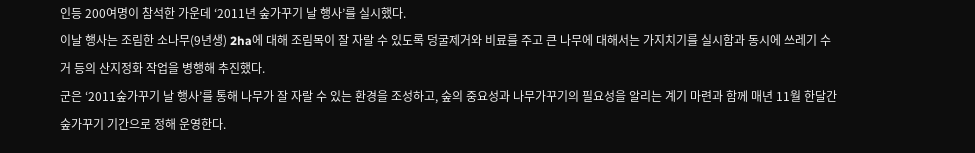인등 200여명이 참석한 가운데 ‘2011년 숲가꾸기 날 행사’를 실시했다.
이날 행사는 조림한 소나무(9년생) 2ha에 대해 조림목이 잘 자랄 수 있도록 덩굴제거와 비료를 주고 큰 나무에 대해서는 가지치기를 실시함과 동시에 쓰레기 수거 등의 산지정화 작업을 병행해 추진했다.
군은 ‘2011숲가꾸기 날 행사’를 통해 나무가 잘 자랄 수 있는 환경을 조성하고, 숲의 중요성과 나무가꾸기의 필요성을 알리는 계기 마련과 함께 매년 11월 한달간 숲가꾸기 기간으로 정해 운영한다.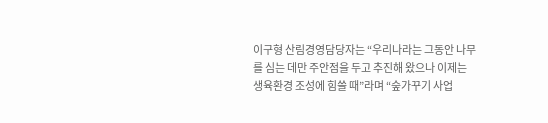이구형 산림경영담당자는 “우리나라는 그동안 나무를 심는 데만 주안점을 두고 추진해 왔으나 이제는 생육환경 조성에 힘쓸 때”라며 “숲가꾸기 사업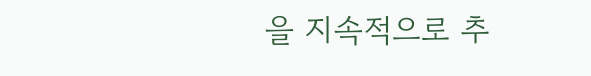을 지속적으로 추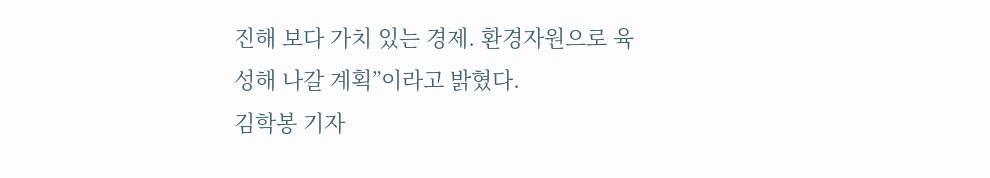진해 보다 가치 있는 경제. 환경자원으로 육성해 나갈 계획”이라고 밝혔다.
김학봉 기자